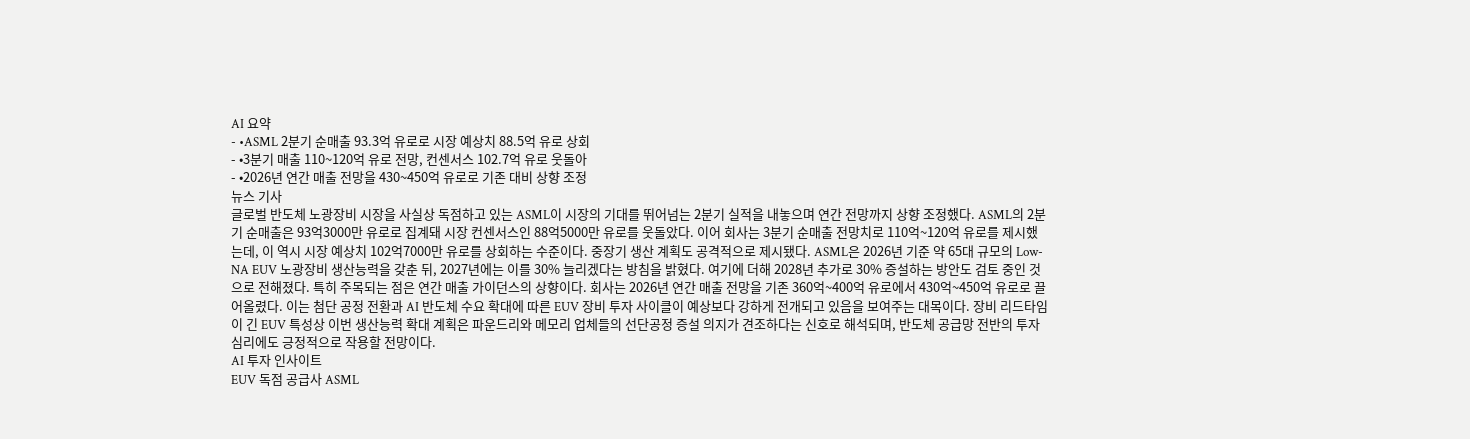AI 요약
- •ASML 2분기 순매출 93.3억 유로로 시장 예상치 88.5억 유로 상회
- •3분기 매출 110~120억 유로 전망, 컨센서스 102.7억 유로 웃돌아
- •2026년 연간 매출 전망을 430~450억 유로로 기존 대비 상향 조정
뉴스 기사
글로벌 반도체 노광장비 시장을 사실상 독점하고 있는 ASML이 시장의 기대를 뛰어넘는 2분기 실적을 내놓으며 연간 전망까지 상향 조정했다. ASML의 2분기 순매출은 93억3000만 유로로 집계돼 시장 컨센서스인 88억5000만 유로를 웃돌았다. 이어 회사는 3분기 순매출 전망치로 110억~120억 유로를 제시했는데, 이 역시 시장 예상치 102억7000만 유로를 상회하는 수준이다. 중장기 생산 계획도 공격적으로 제시됐다. ASML은 2026년 기준 약 65대 규모의 Low-NA EUV 노광장비 생산능력을 갖춘 뒤, 2027년에는 이를 30% 늘리겠다는 방침을 밝혔다. 여기에 더해 2028년 추가로 30% 증설하는 방안도 검토 중인 것으로 전해졌다. 특히 주목되는 점은 연간 매출 가이던스의 상향이다. 회사는 2026년 연간 매출 전망을 기존 360억~400억 유로에서 430억~450억 유로로 끌어올렸다. 이는 첨단 공정 전환과 AI 반도체 수요 확대에 따른 EUV 장비 투자 사이클이 예상보다 강하게 전개되고 있음을 보여주는 대목이다. 장비 리드타임이 긴 EUV 특성상 이번 생산능력 확대 계획은 파운드리와 메모리 업체들의 선단공정 증설 의지가 견조하다는 신호로 해석되며, 반도체 공급망 전반의 투자 심리에도 긍정적으로 작용할 전망이다.
AI 투자 인사이트
EUV 독점 공급사 ASML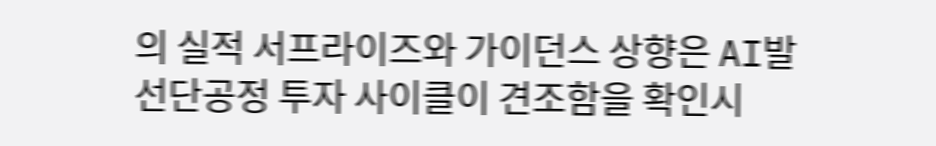의 실적 서프라이즈와 가이던스 상향은 AI발 선단공정 투자 사이클이 견조함을 확인시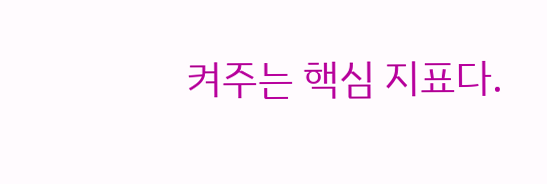켜주는 핵심 지표다.